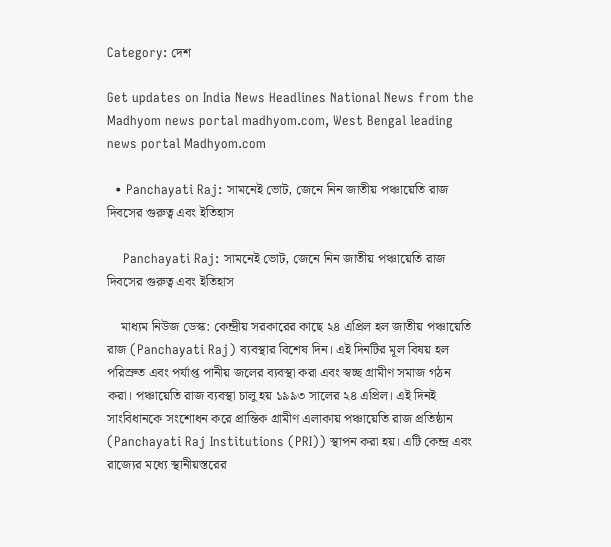Category: দেশ

Get updates on India News Headlines National News from the Madhyom news portal madhyom.com, West Bengal leading news portal Madhyom.com

  • Panchayati Raj: সামনেই ভোট, জেনে নিন জাতীয় পঞ্চায়েতি রাজ দিবসের গুরুত্ব এবং ইতিহাস

    Panchayati Raj: সামনেই ভোট, জেনে নিন জাতীয় পঞ্চায়েতি রাজ দিবসের গুরুত্ব এবং ইতিহাস

    মাধ্যম নিউজ ডেস্ক: কেন্দ্রীয় সরকারের কাছে ২৪ এপ্রিল হল জাতীয় পঞ্চায়েতি রাজ (Panchayati Raj) ব্যবস্থার বিশেষ দিন। এই দিনটির মূল বিষয় হল পরিস্রুত এবং পর্যাপ্ত পানীয় জলের ব্যবস্থা করা এবং স্বচ্ছ গ্রামীণ সমাজ গঠন করা। পঞ্চায়েতি রাজ ব্যবস্থা চালু হয় ১৯৯৩ সালের ২৪ এপ্রিল। এই দিনই সাংবিধানকে সংশোধন করে প্রান্তিক গ্রামীণ এলাকায় পঞ্চায়েতি রাজ প্রতিষ্ঠান (Panchayati Raj Institutions (PRI)) স্থাপন করা হয়। এটি কেন্দ্র এবং রাজ্যের মধ্যে স্থানীয়স্তরের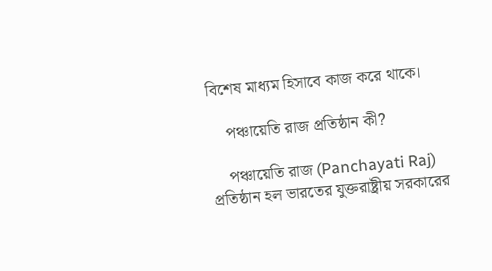বিশেষ মাধ্যম হিসাবে কাজ করে থাকে।

    পঞ্চায়েতি রাজ প্রতিষ্ঠান কী?

    পঞ্চায়েতি রাজ (Panchayati Raj) প্রতিষ্ঠান হল ভারতের যুক্তরাষ্ট্রীয় সরকারের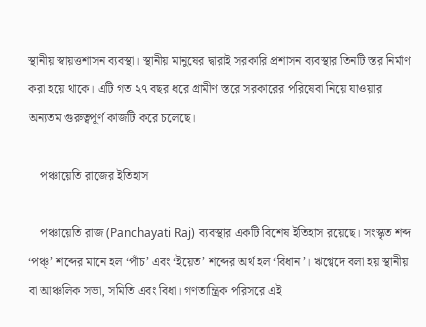স্থানীয় স্বায়ত্তশাসন ব্যবস্থা। স্থানীয় মানুষের দ্বারাই সরকারি প্রশাসন ব্যবস্থার তিনটি স্তর নির্মাণ করা হয়ে থাকে। এটি গত ২৭ বছর ধরে গ্রামীণ স্তরে সরকারের পরিষেবা নিয়ে যাওয়ার অন্যতম গুরুত্বপূর্ণ কাজটি করে চলেছে।

    পঞ্চায়েতি রাজের ইতিহাস

    পঞ্চায়েতি রাজ (Panchayati Raj) ব্যবস্থার একটি বিশেষ ইতিহাস রয়েছে। সংস্কৃত শব্দ ‘পঞ্চ্‌’ শব্দের মানে হল ‘পাঁচ’ এবং ‘ইয়েত’ শব্দের অর্থ হল ‘বিধান’। ঋগ্বেদে বলা হয় স্থানীয় বা আঞ্চলিক সভা, সমিতি এবং বিধা। গণতান্ত্রিক পরিসরে এই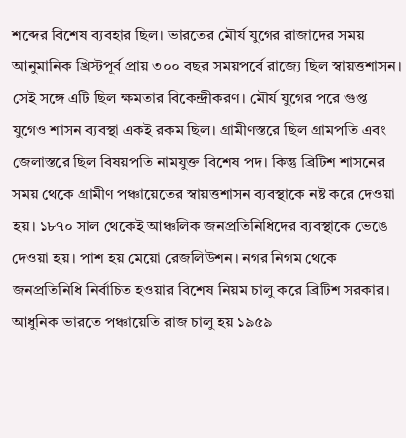শব্দের বিশেষ ব্যবহার ছিল। ভারতের মৌর্য যুগের রাজাদের সময় আনুমানিক খ্রিস্টপূর্ব প্রায় ৩০০ বছর সময়পর্বে রাজ্যে ছিল স্বায়ত্তশাসন। সেই সঙ্গে এটি ছিল ক্ষমতার বিকেন্দ্রীকরণ। মৌর্য যুগের পরে গুপ্ত যুগেও শাসন ব্যবস্থা একই রকম ছিল। গ্রামীণস্তরে ছিল গ্রামপতি এবং জেলাস্তরে ছিল বিষয়পতি নামযুক্ত বিশেষ পদ। কিন্তু ব্রিটিশ শাসনের সময় থেকে গ্রামীণ পঞ্চায়েতের স্বায়ত্তশাসন ব্যবস্থাকে নষ্ট করে দেওয়া হয়। ১৮৭০ সাল থেকেই আঞ্চলিক জনপ্রতিনিধিদের ব্যবস্থাকে ভেঙে দেওয়া হয়। পাশ হয় মেয়ো রেজলিউশন। নগর নিগম থেকে জনপ্রতিনিধি নির্বাচিত হওয়ার বিশেষ নিয়ম চালু করে ব্রিটিশ সরকার। আধুনিক ভারতে পঞ্চায়েতি রাজ চালু হয় ১৯৫৯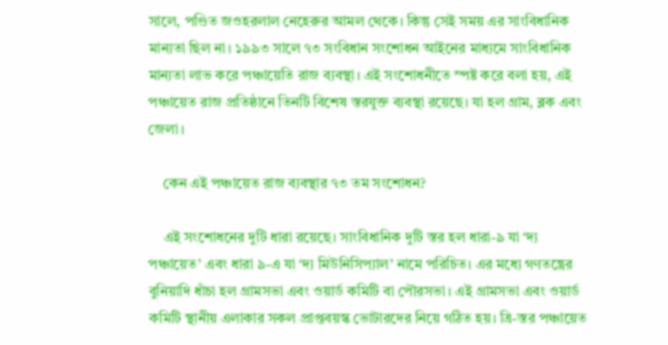সালে, পণ্ডিত জওহরলাল নেহেরুর আমল থেকে। কিন্তু সেই সময় এর সাংবিধানিক মান্যতা ছিল না। ১৯৯৩ সালে ৭৩ সংবিধান সংশোধন আইনের মাধ্যমে সাংবিধানিক মান্যতা লাভ করে পঞ্চায়েতি রাজ ব্যবস্থা। এই সংশোধনীতে স্পষ্ট করে বলা হয়, এই পঞ্চায়েত রাজ প্রতিষ্ঠানে তিনটি বিশেষ স্তরযুক্ত ব্যবস্থা রয়েছে। যা হল গ্রাম, ব্লক এবং জেলা।

    কেন এই পঞ্চায়েত রাজ ব্যবস্থার ৭৩ তম সংশোধন?

    এই সংশোধনের দুটি ধারা রয়েছে। সাংবিধানিক দুটি স্তর হল ধারা-৯ যা ‘দ্য পঞ্চায়েত’ এবং ধারা ৯-এ যা ‘দ্য মিউনিসিপ্যাল’ নামে পরিচিত। এর মধ্যে গণতন্ত্রের বুনিয়াদি ধাঁচা হল গ্রামসভা এবং ওয়ার্ড কমিটি বা পৌরসভা। এই গ্রামসভা এবং ওয়ার্ড কমিটি স্থানীয় এলাকার সকল প্রাপ্তবয়স্ক ভোটারদের নিয়ে গঠিত হয়। ত্রি-স্তর পঞ্চায়েত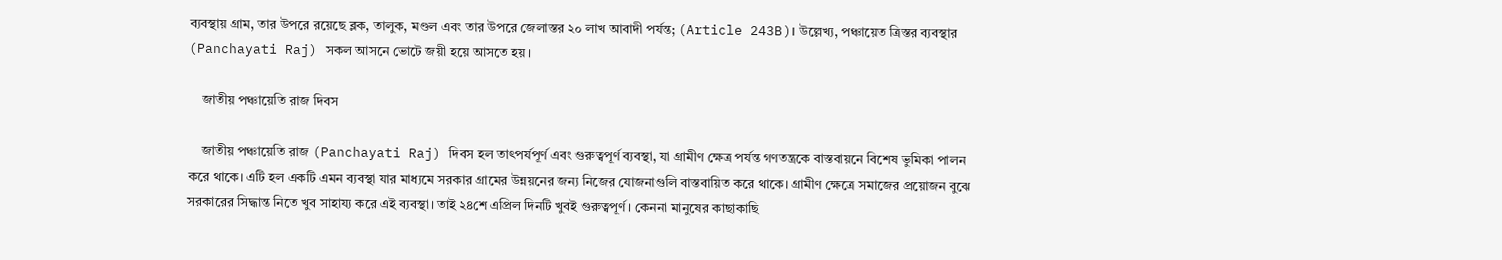ব্যবস্থায় গ্রাম, তার উপরে রয়েছে ব্লক, তালুক, মণ্ডল এবং তার উপরে জেলাস্তর ২০ লাখ আবাদী পর্যন্ত; (Article 243B)। উল্লেখ্য, পঞ্চায়েত ত্রিস্তর ব্যবস্থার (Panchayati Raj) সকল আসনে ভোটে জয়ী হয়ে আসতে হয়।

    জাতীয় পঞ্চায়েতি রাজ দিবস

    জাতীয় পঞ্চায়েতি রাজ (Panchayati Raj) দিবস হল তাৎপর্যপূর্ণ এবং গুরুত্বপূর্ণ ব্যবস্থা, যা গ্রামীণ ক্ষেত্র পর্যন্ত গণতন্ত্রকে বাস্তবায়নে বিশেষ ভুমিকা পালন করে থাকে। এটি হল একটি এমন ব্যবস্থা যার মাধ্যমে সরকার গ্রামের উন্নয়নের জন্য নিজের যোজনাগুলি বাস্তবায়িত করে থাকে। গ্রামীণ ক্ষেত্রে সমাজের প্রয়োজন বুঝে সরকারের সিদ্ধান্ত নিতে খুব সাহায্য করে এই ব্যবস্থা। তাই ২৪শে এপ্রিল দিনটি খুবই গুরুত্বপূর্ণ। কেননা মানুষের কাছাকাছি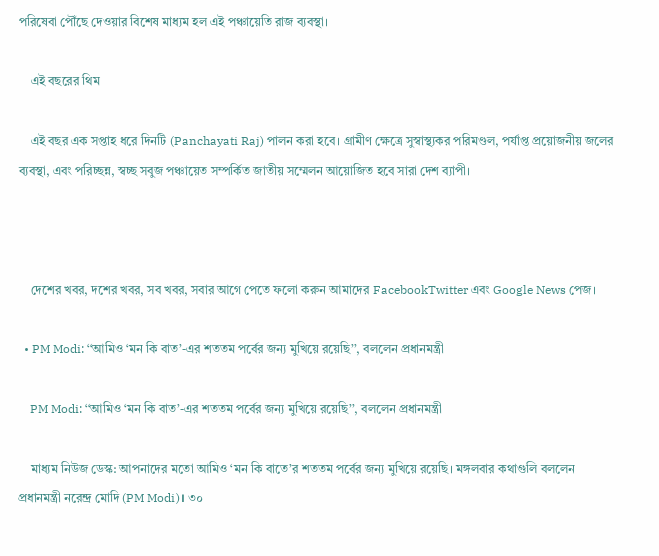পরিষেবা পৌঁছে দেওয়ার বিশেষ মাধ্যম হল এই পঞ্চায়েতি রাজ ব্যবস্থা।

    এই বছরের থিম

    এই বছর এক সপ্তাহ ধরে দিনটি (Panchayati Raj) পালন করা হবে। গ্রামীণ ক্ষেত্রে সুস্বাস্থ্যকর পরিমণ্ডল, পর্যাপ্ত প্রয়োজনীয় জলের ব্যবস্থা, এবং পরিচ্ছন্ন, স্বচ্ছ সবুজ পঞ্চায়েত সম্পর্কিত জাতীয় সম্মেলন আয়োজিত হবে সারা দেশ ব্যাপী।



    দেশের খবর, দশের খবর, সব খবর, সবার আগে পেতে ফলো করুন আমাদের FacebookTwitter এবং Google News পেজ।

  • PM Modi: ‘‘আমিও ‘মন কি বাত’-এর শততম পর্বের জন্য মুখিয়ে রয়েছি’’, বললেন প্রধানমন্ত্রী

    PM Modi: ‘‘আমিও ‘মন কি বাত’-এর শততম পর্বের জন্য মুখিয়ে রয়েছি’’, বললেন প্রধানমন্ত্রী

    মাধ্যম নিউজ ডেস্ক: আপনাদের মতো আমিও ‘মন কি বাতে’র শততম পর্বের জন্য মুখিয়ে রয়েছি। মঙ্গলবার কথাগুলি বললেন প্রধানমন্ত্রী নরেন্দ্র মোদি (PM Modi)। ৩০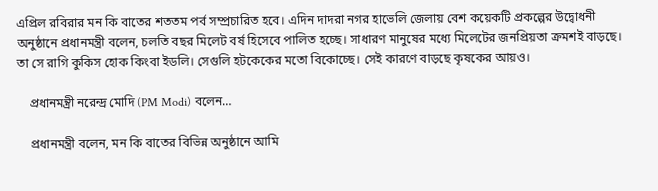এপ্রিল রবিরার মন কি বাতের শততম পর্ব সম্প্রচারিত হবে। এদিন দাদরা নগর হাভেলি জেলায় বেশ কয়েকটি প্রকল্পের উদ্বোধনী অনুষ্ঠানে প্রধানমন্ত্রী বলেন, চলতি বছর মিলেট বর্ষ হিসেবে পালিত হচ্ছে। সাধারণ মানুষের মধ্যে মিলেটের জনপ্রিয়তা ক্রমশই বাড়ছে। তা সে রাগি কুকিস হোক কিংবা ইডলি। সেগুলি হটকেকের মতো বিকোচ্ছে। সেই কারণে বাড়ছে কৃষকের আয়ও।

    প্রধানমন্ত্রী নরেন্দ্র মোদি (PM Modi) বলেন…

    প্রধানমন্ত্রী বলেন, মন কি বাতের বিভিন্ন অনুষ্ঠানে আমি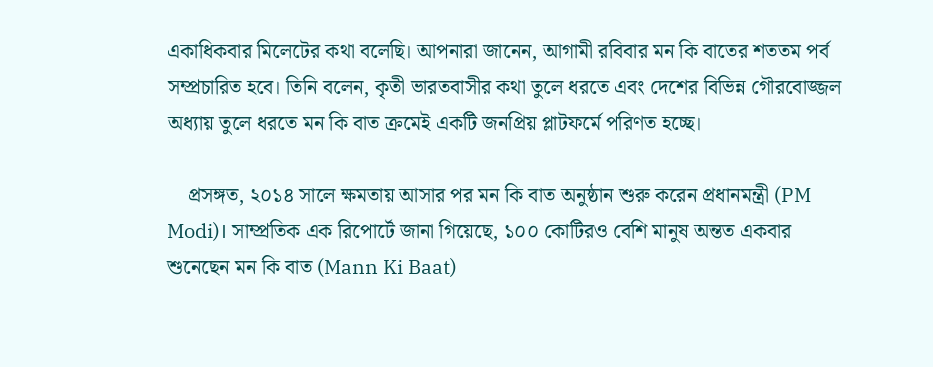একাধিকবার মিলেটের কথা বলেছি। আপনারা জানেন, আগামী রবিবার মন কি বাতের শততম পর্ব সম্প্রচারিত হবে। তিনি বলেন, কৃতী ভারতবাসীর কথা তুলে ধরতে এবং দেশের বিভিন্ন গৌরবোজ্জল অধ্যায় তুলে ধরতে মন কি বাত ক্রমেই একটি জনপ্রিয় প্লাটফর্মে পরিণত হচ্ছে।

    প্রসঙ্গত, ২০১৪ সালে ক্ষমতায় আসার পর মন কি বাত অনুষ্ঠান শুরু করেন প্রধানমন্ত্রী (PM Modi)। সাম্প্রতিক এক রিপোর্টে জানা গিয়েছে, ১০০ কোটিরও বেশি মানুষ অন্তত একবার শুনেছেন মন কি বাত (Mann Ki Baat)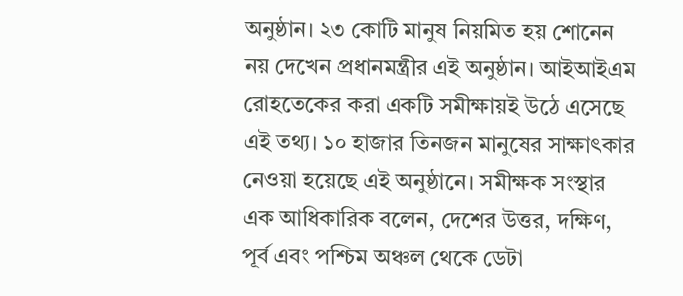অনুষ্ঠান। ২৩ কোটি মানুষ নিয়মিত হয় শোনেন নয় দেখেন প্রধানমন্ত্রীর এই অনুষ্ঠান। আইআইএম রোহতেকের করা একটি সমীক্ষায়ই উঠে এসেছে এই তথ্য। ১০ হাজার তিনজন মানুষের সাক্ষাৎকার নেওয়া হয়েছে এই অনুষ্ঠানে। সমীক্ষক সংস্থার এক আধিকারিক বলেন, দেশের উত্তর, দক্ষিণ, পূর্ব এবং পশ্চিম অঞ্চল থেকে ডেটা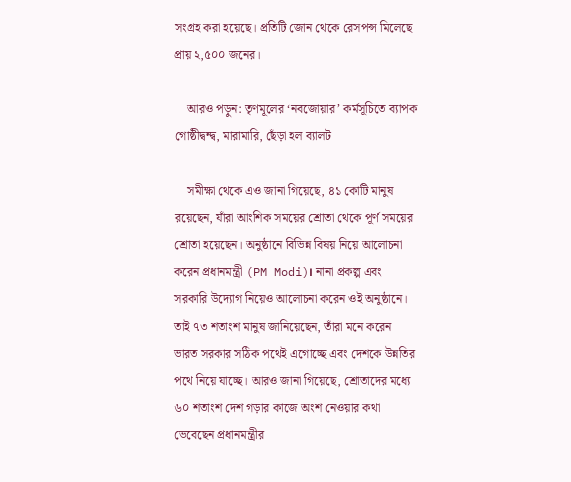সংগ্রহ করা হয়েছে। প্রতিটি জোন থেকে রেসপন্স মিলেছে প্রায় ২,৫০০ জনের।

    আরও পড়ুন: তৃণমূলের ‘নবজোয়ার’ কর্মসূচিতে ব্যাপক গোষ্ঠীদ্বন্দ্ব, মারামারি, ছেঁড়া হল ব্যালট

    সমীক্ষা থেকে এও জানা গিয়েছে, ৪১ কোটি মানুষ রয়েছেন, যাঁরা আংশিক সময়ের শ্রোতা থেকে পূর্ণ সময়ের শ্রোতা হয়েছেন। অনুষ্ঠানে বিভিন্ন বিষয় নিয়ে আলোচনা করেন প্রধানমন্ত্রী (PM Modi)। নানা প্রকল্প এবং সরকারি উদ্যোগ নিয়েও আলোচনা করেন ওই অনুষ্ঠানে। তাই ৭৩ শতাংশ মানুষ জানিয়েছেন, তাঁরা মনে করেন ভারত সরকার সঠিক পথেই এগোচ্ছে এবং দেশকে উন্নতির পথে নিয়ে যাচ্ছে। আরও জানা গিয়েছে, শ্রোতাদের মধ্যে ৬০ শতাংশ দেশ গড়ার কাজে অংশ নেওয়ার কথা ভেবেছেন প্রধানমন্ত্রীর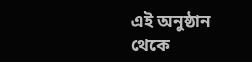এই অনুষ্ঠান থেকে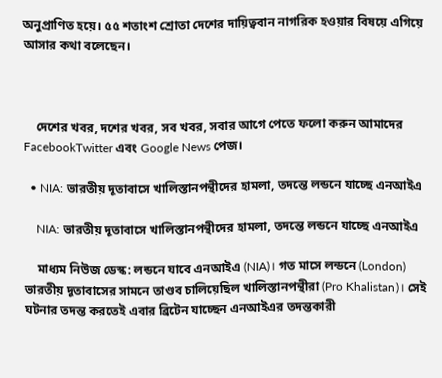অনুপ্রাণিত হয়ে। ৫৫ শতাংশ শ্রোতা দেশের দায়িত্ববান নাগরিক হওয়ার বিষয়ে এগিয়ে আসার কথা বলেছেন।



    দেশের খবর, দশের খবর, সব খবর, সবার আগে পেতে ফলো করুন আমাদের FacebookTwitter এবং Google News পেজ।

  • NIA: ভারতীয় দূতাবাসে খালিস্তানপন্থীদের হামলা, তদন্তে লন্ডনে যাচ্ছে এনআইএ

    NIA: ভারতীয় দূতাবাসে খালিস্তানপন্থীদের হামলা, তদন্তে লন্ডনে যাচ্ছে এনআইএ

    মাধ্যম নিউজ ডেস্ক: লন্ডনে যাবে এনআইএ (NIA)। গত মাসে লন্ডনে (London) ভারতীয় দূতাবাসের সামনে তাণ্ডব চালিয়েছিল খালিস্তানপন্থীরা (Pro Khalistan)। সেই ঘটনার তদন্ত করতেই এবার ব্রিটেন যাচ্ছেন এনআইএর তদন্তকারী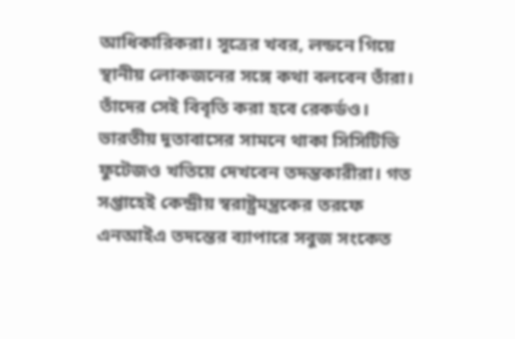আধিকারিকরা। সূত্রের খবর, লন্ডনে গিয়ে স্থানীয় লোকজনের সঙ্গে কথা বলবেন তাঁরা। তাঁদের সেই বিবৃতি করা হবে রেকর্ডও। ভারতীয় দূতাবাসের সামনে থাকা সিসিটিভি ফুটেজও খতিয়ে দেখবেন তদন্তকারীরা। গত সপ্তাহেই কেন্দ্রীয় স্বরাষ্ট্রমন্ত্রকের তরফে এনআইএ তদন্তের ব্যাপারে সবুজ সংকেত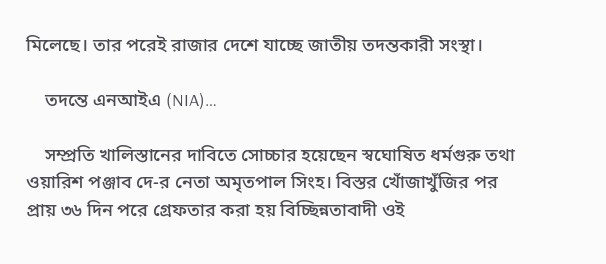মিলেছে। তার পরেই রাজার দেশে যাচ্ছে জাতীয় তদন্তকারী সংস্থা।

    তদন্তে এনআইএ (NIA)…

    সম্প্রতি খালিস্তানের দাবিতে সোচ্চার হয়েছেন স্বঘোষিত ধর্মগুরু তথা ওয়ারিশ পঞ্জাব দে-র নেতা অমৃতপাল সিংহ। বিস্তর খোঁজাখুঁজির পর প্রায় ৩৬ দিন পরে গ্রেফতার করা হয় বিচ্ছিন্নতাবাদী ওই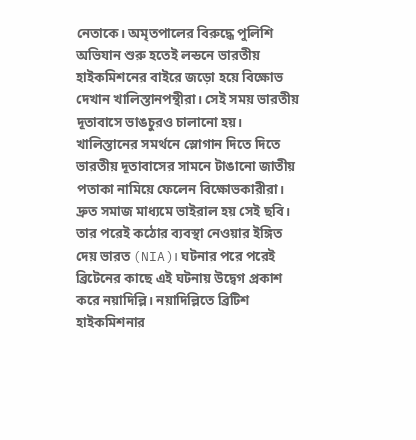নেতাকে। অমৃতপালের বিরুদ্ধে পুলিশি অভিযান শুরু হতেই লন্ডনে ভারতীয় হাইকমিশনের বাইরে জড়ো হয়ে বিক্ষোভ দেখান খালিস্তানপন্থীরা। সেই সময় ভারতীয় দূতাবাসে ভাঙচুরও চালানো হয়। খালিস্তানের সমর্থনে স্লোগান দিতে দিতে ভারতীয় দূতাবাসের সামনে টাঙানো জাতীয় পতাকা নামিয়ে ফেলেন বিক্ষোভকারীরা। দ্রুত সমাজ মাধ্যমে ভাইরাল হয় সেই ছবি। তার পরেই কঠোর ব্যবস্থা নেওয়ার ইঙ্গিত দেয় ভারত (NIA)। ঘটনার পরে পরেই ব্রিটেনের কাছে এই ঘটনায় উদ্বেগ প্রকাশ করে নয়াদিল্লি। নয়াদিল্লিতে ব্রিটিশ হাইকমিশনার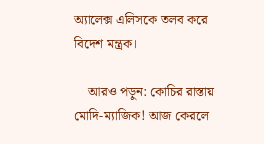অ্যালেক্স এলিসকে তলব করে বিদেশ মন্ত্রক।

    আরও পড়ুন: কোচির রাস্তায় মোদি-ম্যাজিক! আজ কেরলে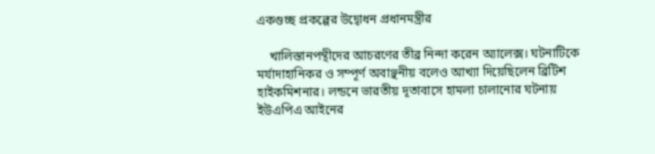একগুচ্ছ প্রকল্পের উদ্বোধন প্রধানমন্ত্রীর

    খালিস্তানপন্থীদের আচরণের তীব্র নিন্দা করেন অ্যালেক্স। ঘটনাটিকে মর্যাদাহানিকর ও সম্পূর্ণ অবাঞ্ছনীয় বলেও আখ্যা দিয়েছিলেন ব্রিটিশ হাইকমিশনার। লন্ডনে ভারতীয় দূতাবাসে হামলা চালানোর ঘটনায় ইউএপিএ আইনের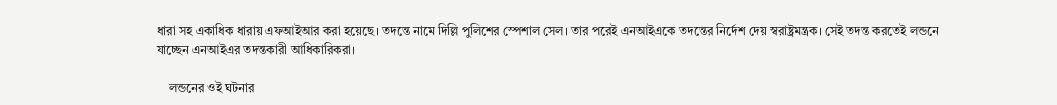ধারা সহ একাধিক ধারায় এফআইআর করা হয়েছে। তদন্তে নামে দিল্লি পুলিশের স্পেশাল সেল। তার পরেই এনআইএকে তদন্তের নির্দেশ দেয় স্বরাষ্ট্রমন্ত্রক। সেই তদন্ত করতেই লন্ডনে যাচ্ছেন এনআইএর তদন্তকারী আধিকারিকরা।

    লন্ডনের ওই ঘটনার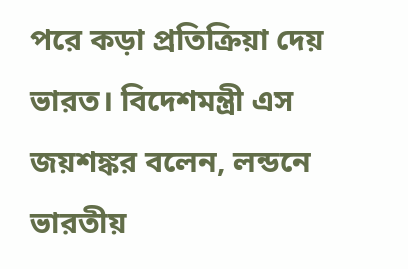পরে কড়া প্রতিক্রিয়া দেয় ভারত। বিদেশমন্ত্রী এস জয়শঙ্কর বলেন, লন্ডনে ভারতীয়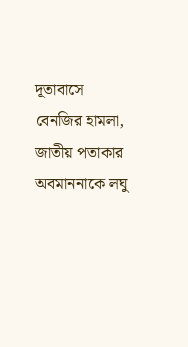দূতাবাসে বেনজির হামলা, জাতীয় পতাকার অবমাননাকে লঘু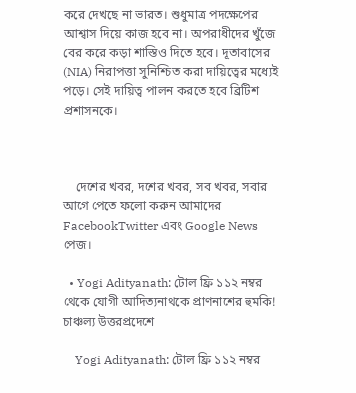করে দেখছে না ভারত। শুধুমাত্র পদক্ষেপের আশ্বাস দিয়ে কাজ হবে না। অপরাধীদের খুঁজে বের করে কড়া শাস্তিও দিতে হবে। দূতাবাসের (NIA) নিরাপত্তা সুনিশ্চিত করা দায়িত্বের মধ্যেই পড়ে। সেই দায়িত্ব পালন করতে হবে ব্রিটিশ প্রশাসনকে।



    দেশের খবর, দশের খবর, সব খবর, সবার আগে পেতে ফলো করুন আমাদের FacebookTwitter এবং Google News পেজ।

  • Yogi Adityanath: টোল ফ্রি ১১২ নম্বর থেকে যোগী আদিত্যনাথকে প্রাণনাশের হুমকি! চাঞ্চল্য উত্তরপ্রদেশে

    Yogi Adityanath: টোল ফ্রি ১১২ নম্বর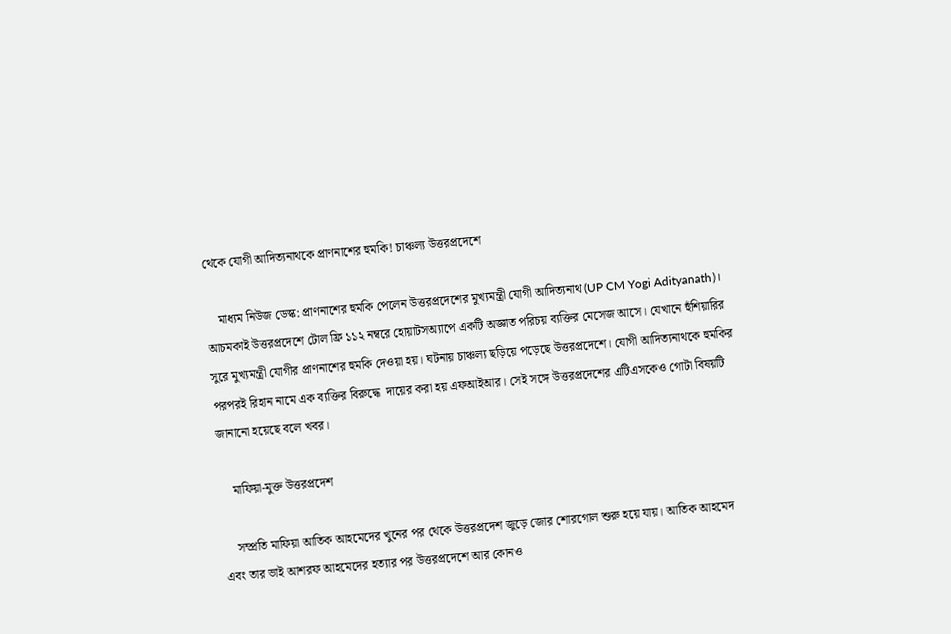থেকে যোগী আদিত্যনাথকে প্রাণনাশের হুমকি! চাঞ্চল্য উত্তরপ্রদেশে

    মাধ্যম নিউজ ডেস্ক: প্রাণনাশের হুমকি পেলেন উত্তরপ্রদেশের মুখ্যমন্ত্রী যোগী আদিত্যনাথ (UP CM Yogi Adityanath)। আচমকাই উত্তরপ্রদেশে টোল ফ্রি ১১২ নম্বরে হোয়াটসঅ্যাপে একটি অজ্ঞাত পরিচয় ব্যক্তির মেসেজ আসে। যেখানে হুঁশিয়ারির সুরে মুখ্যমন্ত্রী যোগীর প্রাণনাশের হুমকি দেওয়া হয়। ঘটনায় চাঞ্চল্য ছড়িয়ে পড়েছে উত্তরপ্রদেশে। যোগী আদিত্যনাথকে হুমকির পরপরই রিহান নামে এক ব্যক্তির বিরুদ্ধে  দায়ের করা হয় এফআইআর। সেই সঙ্গে উত্তরপ্রদেশের এটিএসকেও গোটা বিষয়টি জানানো হয়েছে বলে খবর।

    মাফিয়া-মুক্ত উত্তরপ্রদেশ

    সম্প্রতি মাফিয়া আতিক আহমেদের খুনের পর থেকে উত্তরপ্রদেশ জুড়ে জোর শোরগোল শুরু হয়ে যায়। আতিক আহমেদ এবং তার ভাই আশরফ আহমেদের হত্যার পর উত্তরপ্রদেশে আর কোনও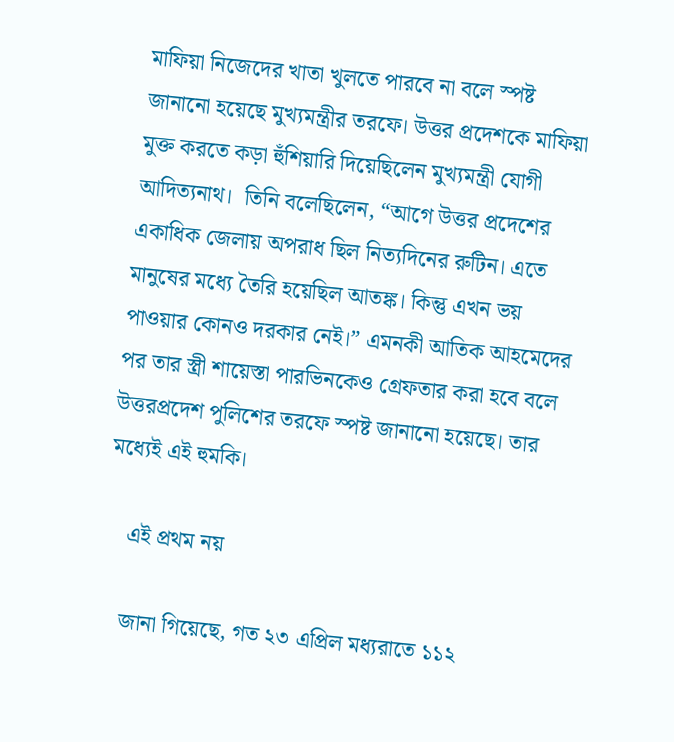মাফিয়া নিজেদের খাতা খুলতে পারবে না বলে স্পষ্ট জানানো হয়েছে মুখ্যমন্ত্রীর তরফে। উত্তর প্রদেশকে মাফিয়া মুক্ত করতে কড়া হুঁশিয়ারি দিয়েছিলেন মুখ্যমন্ত্রী যোগী আদিত্যনাথ।  তিনি বলেছিলেন, “আগে উত্তর প্রদেশের একাধিক জেলায় অপরাধ ছিল নিত্যদিনের রুটিন। এতে মানুষের মধ্যে তৈরি হয়েছিল আতঙ্ক। কিন্তু এখন ভয় পাওয়ার কোনও দরকার নেই।” এমনকী আতিক আহমেদের পর তার স্ত্রী শায়েস্তা পারভিনকেও গ্রেফতার করা হবে বলে উত্তরপ্রদেশ পুলিশের তরফে স্পষ্ট জানানো হয়েছে। তার মধ্যেই এই হুমকি।

    এই প্রথম নয়

    জানা গিয়েছে, গত ২৩ এপ্রিল মধ্যরাতে ১১২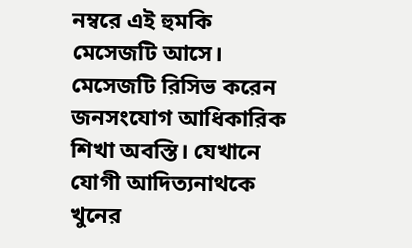নম্বরে এই হুমকি মেসেজটি আসে। মেসেজটি রিসিভ করেন জনসংযোগ আধিকারিক শিখা অবস্তি। যেখানে যোগী আদিত্যনাথকে খুনের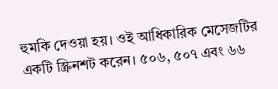হুমকি দেওয়া হয়। ওই আধিকারিক মেসেজটির একটি স্ক্রিনশট করেন। ৫০৬, ৫০৭ এবং ৬৬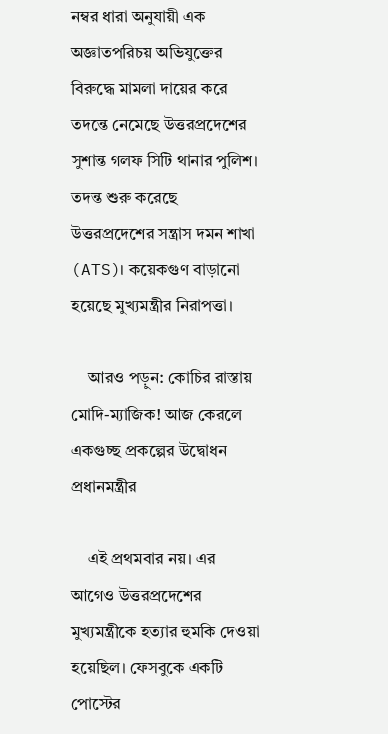নম্বর ধারা অনুযায়ী এক অজ্ঞাতপরিচয় অভিযুক্তের বিরুদ্ধে মামলা দায়ের করে তদন্তে নেমেছে উত্তরপ্রদেশের সুশান্ত গলফ সিটি থানার পুলিশ। তদন্ত শুরু করেছে উত্তরপ্রদেশের সন্ত্রাস দমন শাখা (ATS)। কয়েকগুণ বাড়ানো হয়েছে মুখ্যমন্ত্রীর নিরাপত্তা।

    আরও পড়ুন: কোচির রাস্তায় মোদি-ম্যাজিক! আজ কেরলে একগুচ্ছ প্রকল্পের উদ্বোধন প্রধানমন্ত্রীর

    এই প্রথমবার নয়। এর আগেও উত্তরপ্রদেশের মুখ্যমন্ত্রীকে হত্যার হুমকি দেওয়া হয়েছিল। ফেসবুকে একটি পোস্টের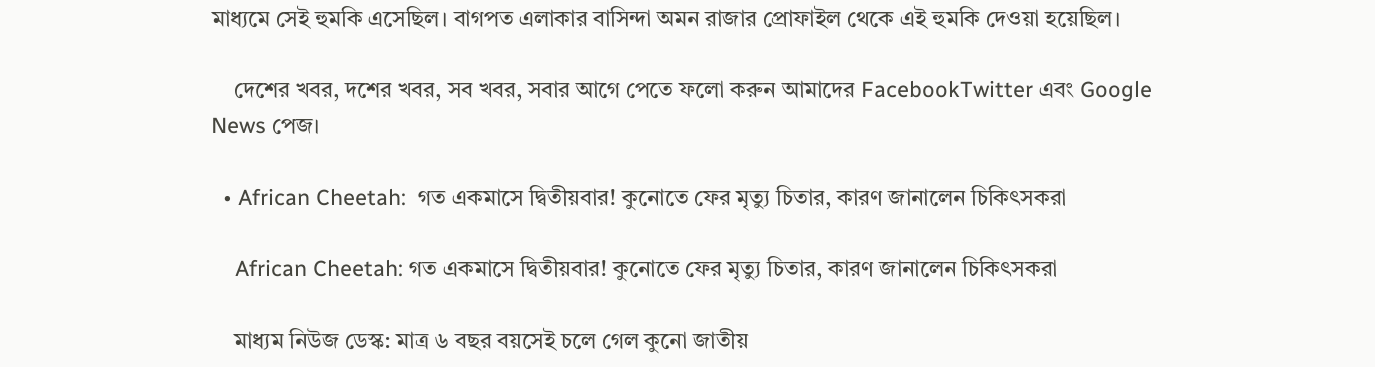মাধ্যমে সেই হুমকি এসেছিল। বাগপত এলাকার বাসিন্দা অমন রাজার প্রোফাইল থেকে এই হুমকি দেওয়া হয়েছিল।

    দেশের খবর, দশের খবর, সব খবর, সবার আগে পেতে ফলো করুন আমাদের FacebookTwitter এবং Google News পেজ।

  • African Cheetah:  গত একমাসে দ্বিতীয়বার! কুনোতে ফের মৃত্যু চিতার, কারণ জানালেন চিকিৎসকরা

    African Cheetah: গত একমাসে দ্বিতীয়বার! কুনোতে ফের মৃত্যু চিতার, কারণ জানালেন চিকিৎসকরা

    মাধ্যম নিউজ ডেস্ক: মাত্র ৬ বছর বয়সেই চলে গেল কুনো জাতীয়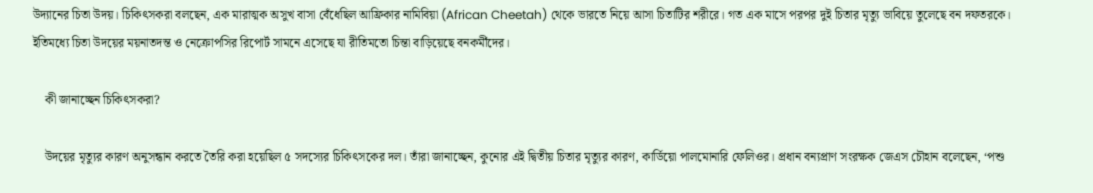উদ্যানের চিতা উদয়। চিকিৎসকরা বলছেন, এক মারাত্মক অসুখ বাসা বেঁধেছিল আফ্রিকার নামিবিয়া (African Cheetah) থেকে ভারতে নিয়ে আসা চিতাটির শরীরে। গত এক মাসে পরপর দুই চিতার মৃত্যু ভাবিয়ে তুলেছে বন দফতরকে। ইতিমধ্যে চিতা উদয়ের ময়নাতদন্ত ও নেক্রোপসির রিপোর্ট সামনে এসেছে যা রীতিমতো চিন্তা বাড়িয়েছে বনকর্মীদের।

    কী জানাচ্ছেন চিকিৎসকরা?

    উদয়ের মৃত্যুর কারণ অনুসন্ধান করতে তৈরি করা হয়েছিল ৫ সদস্যের চিকিৎসকের দল। তাঁরা জানাচ্ছেন, কুনোর এই দ্বিতীয় চিতার মৃত্যুর কারণ, কার্ডিয়ো পালমোনারি ফেলিওর। প্রধান বন্যপ্রাণ সংরক্ষক জেএস চৌহান বলেছেন, ‘পশু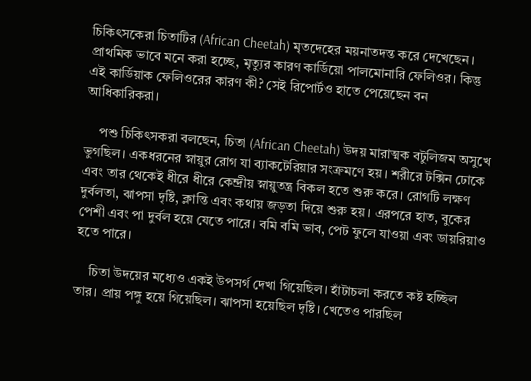চিকিৎসকেরা চিতাটির (African Cheetah) মৃতদেহের ময়নাতদন্ত করে দেখেছেন। প্রাথমিক ভাবে মনে করা হচ্ছে, মৃত্যুর কারণ কার্ডিয়ো পালমোনারি ফেলিওর। কিন্তু এই কার্ডিয়াক ফেলিওরের কারণ কী? সেই রিপোর্টও হাতে পেয়েছেন বন আধিকারিকরা।

    পশু চিকিৎসকরা বলছেন, চিতা (African Cheetah) উদয় মারাত্মক বটুলিজম অসুখে ভুগছিল। একধরনের স্নায়ুর রোগ যা ব্যাকটেরিয়ার সংক্রমণে হয়। শরীরে টক্সিন ঢোকে এবং তার থেকেই ধীরে ধীরে কেন্দ্রীয় স্নায়ুতন্ত্র বিকল হতে শুরু করে। রোগটি লক্ষণ দুর্বলতা, ঝাপসা দৃষ্টি, ক্লান্তি এবং কথায় জড়তা দিয়ে শুরু হয়। এরপরে হাত, বুকের পেশী এবং পা দুর্বল হয়ে যেতে পারে। বমি বমি ভাব, পেট ফুলে যাওয়া এবং ডায়রিয়াও হতে পারে।

    চিতা উদয়ের মধ্যেও একই উপসর্গ দেখা গিয়েছিল। হাঁটাচলা করতে কষ্ট হচ্ছিল তার। প্রায় পঙ্গু হয়ে গিয়েছিল। ঝাপসা হয়েছিল দৃষ্টি। খেতেও পারছিল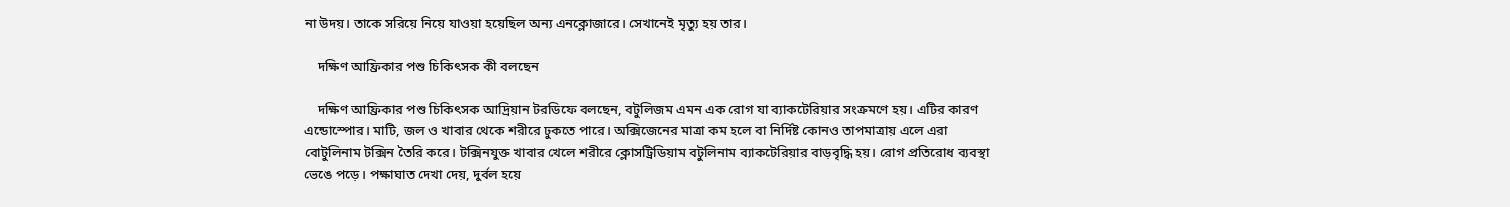না উদয়। তাকে সরিয়ে নিয়ে যাওয়া হয়েছিল অন্য এনক্লোজারে। সেখানেই মৃত্যু হয় তার।

    দক্ষিণ আফ্রিকার পশু চিকিৎসক কী বলছেন

    দক্ষিণ আফ্রিকার পশু চিকিৎসক আদ্রিয়ান টরডিফে বলছেন, বটুলিজম এমন এক রোগ যা ব্যাকটেরিয়ার সংক্রমণে হয়। এটির কারণ এন্ডোস্পোর। মাটি, জল ও খাবার থেকে শরীরে ঢুকতে পারে। অক্সিজেনের মাত্রা কম হলে বা নির্দিষ্ট কোনও তাপমাত্রায় এলে এরা বোটুলিনাম টক্সিন তৈরি করে। টক্সিনযুক্ত খাবার খেলে শরীরে ক্লোসট্রিডিয়াম বটুলিনাম ব্যাকটেরিয়ার বাড়বৃদ্ধি হয়। রোগ প্রতিরোধ ব্যবস্থা ভেঙে পড়ে। পক্ষাঘাত দেখা দেয়, দুর্বল হয়ে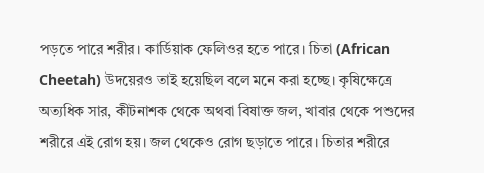পড়তে পারে শরীর। কার্ডিয়াক ফেলিওর হতে পারে। চিতা (African Cheetah) উদয়েরও তাই হয়েছিল বলে মনে করা হচ্ছে। কৃষিক্ষেত্রে অত্যধিক সার, কীটনাশক থেকে অথবা বিষাক্ত জল, খাবার থেকে পশুদের শরীরে এই রোগ হয়। জল থেকেও রোগ ছড়াতে পারে। চিতার শরীরে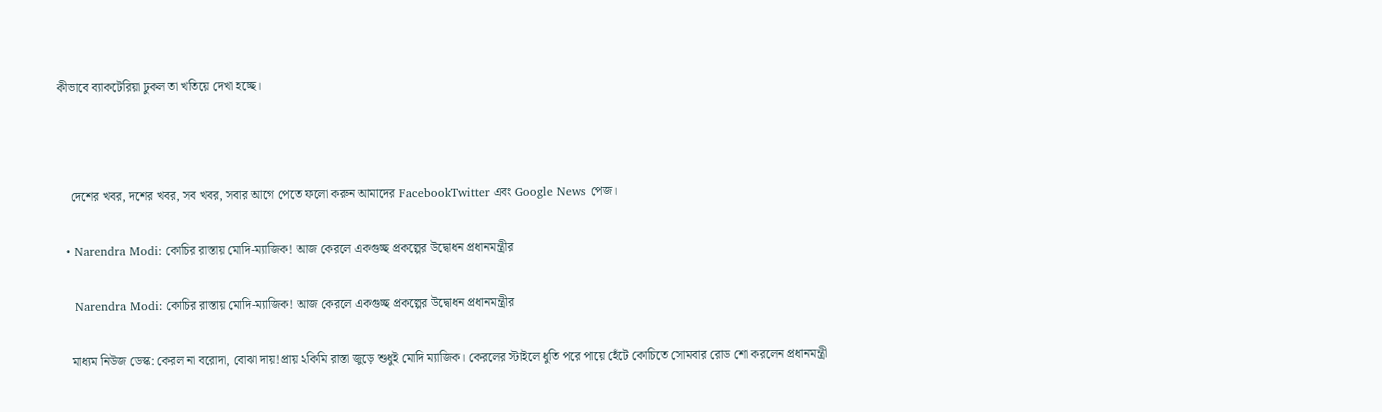কীভাবে ব্যাকটেরিয়া ঢুকল তা খতিয়ে দেখা হচ্ছে।



    দেশের খবর, দশের খবর, সব খবর, সবার আগে পেতে ফলো করুন আমাদের FacebookTwitter এবং Google News পেজ।

  • Narendra Modi: কোচির রাস্তায় মোদি-ম্যাজিক! আজ কেরলে একগুচ্ছ প্রকল্পের উদ্বোধন প্রধানমন্ত্রীর

    Narendra Modi: কোচির রাস্তায় মোদি-ম্যাজিক! আজ কেরলে একগুচ্ছ প্রকল্পের উদ্বোধন প্রধানমন্ত্রীর

    মাধ্যম নিউজ ডেস্ক: কেরল না বরোদা, বোঝা দায়!প্রায় ২কিমি রাস্তা জুড়ে শুধুই মোদি ম্যাজিক। কেরলের স্টাইলে ধুতি পরে পায়ে হেঁটে কোচিতে সোমবার রোড শো করলেন প্রধানমন্ত্রী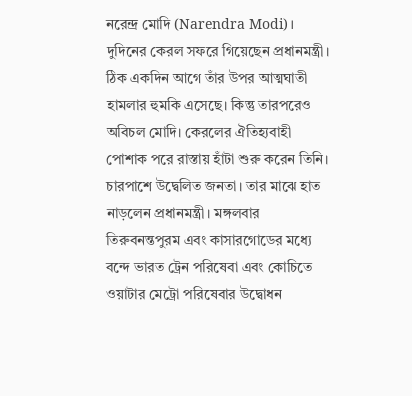নরেন্দ্র মোদি (Narendra Modi)। দুদিনের কেরল সফরে গিয়েছেন প্রধানমন্ত্রী।  ঠিক একদিন আগে তাঁর উপর আত্মঘাতী হামলার হুমকি এসেছে। কিন্তু তারপরেও অবিচল মোদি। কেরলের ঐতিহ্যবাহী পোশাক পরে রাস্তায় হাঁটা শুরু করেন তিনি। চারপাশে উদ্বেলিত জনতা। তার মাঝে হাত নাড়লেন প্রধানমন্ত্রী। মঙ্গলবার তিরুবনন্তপুরম এবং কাসারগোডের মধ্যে বন্দে ভারত ট্রেন পরিষেবা এবং কোচিতে ওয়াটার মেট্রো পরিষেবার উদ্বোধন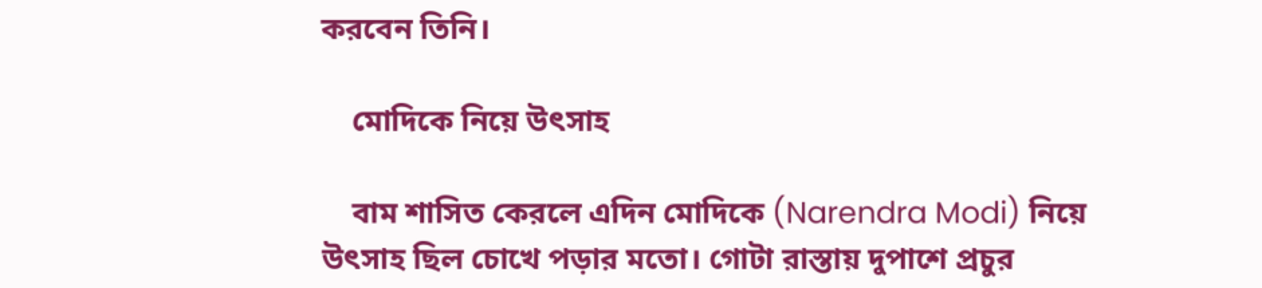করবেন তিনি।

    মোদিকে নিয়ে উৎসাহ

    বাম শাসিত কেরলে এদিন মোদিকে (Narendra Modi) নিয়ে উৎসাহ ছিল চোখে পড়ার মতো। গোটা রাস্তায় দুপাশে প্রচুর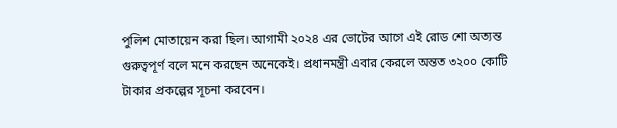পুলিশ মোতায়েন করা ছিল। আগামী ২০২৪ এর ভোটের আগে এই রোড শো অত্যন্ত গুরুত্বপূর্ণ বলে মনে করছেন অনেকেই। প্রধানমন্ত্রী এবার কেরলে অন্তত ৩২০০ কোটি টাকার প্রকল্পের সূচনা করবেন।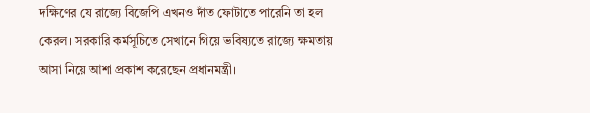দক্ষিণের যে রাজ্যে বিজেপি এখনও দাঁত ফোটাতে পারেনি তা হল কেরল। সরকারি কর্মসূচিতে সেখানে গিয়ে ভবিষ্যতে রাজ্যে ক্ষমতায় আসা নিয়ে আশা প্রকাশ করেছেন প্রধানমন্ত্রী।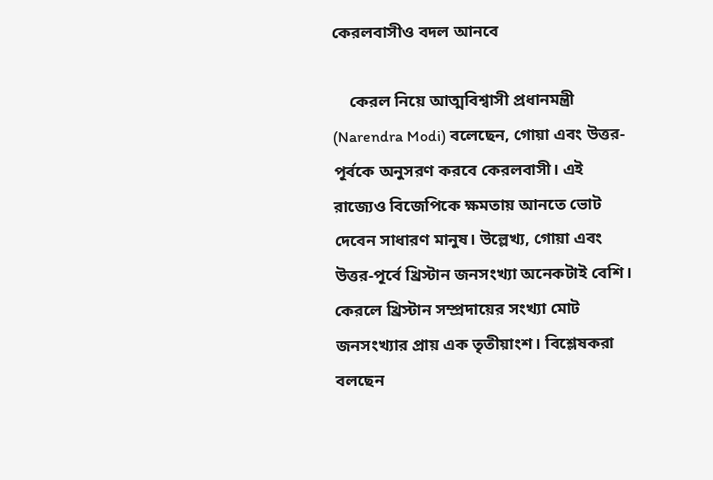কেরলবাসীও বদল আনবে

    কেরল নিয়ে আত্মবিশ্বাসী প্রধানমন্ত্রী (Narendra Modi) বলেছেন, গোয়া এবং উত্তর-পূর্বকে অনুসরণ করবে কেরলবাসী। এই রাজ্যেও বিজেপিকে ক্ষমতায় আনতে ভোট দেবেন সাধারণ মানুষ। উল্লেখ্য, গোয়া এবং উত্তর-পূর্বে খ্রিস্টান জনসংখ্যা অনেকটাই বেশি। কেরলে খ্রিস্টান সম্প্রদায়ের সংখ্যা মোট জনসংখ্যার প্রায় এক তৃতীয়াংশ। বিশ্লেষকরা বলছেন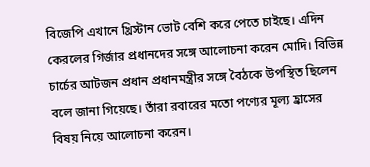বিজেপি এখানে খ্রিস্টান ভোট বেশি করে পেতে চাইছে। এদিন কেরলের গির্জার প্রধানদের সঙ্গে আলোচনা করেন মোদি। বিভিন্ন চার্চের আটজন প্রধান প্রধানমন্ত্রীর সঙ্গে বৈঠকে উপস্থিত ছিলেন বলে জানা গিয়েছে। তাঁরা রবারের মতো পণ্যের মূল্য হ্রাসের বিষয় নিয়ে আলোচনা করেন।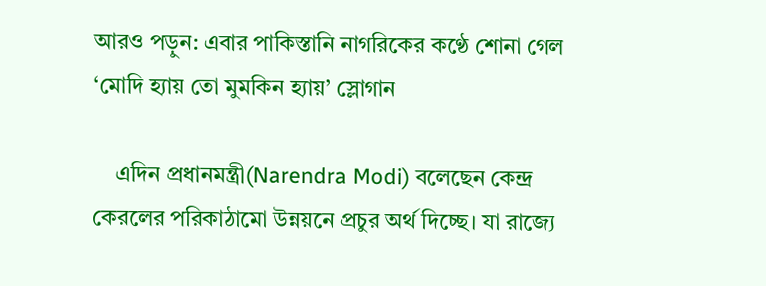আরও পড়ুন: এবার পাকিস্তানি নাগরিকের কণ্ঠে শোনা গেল ‘মোদি হ্যায় তো মুমকিন হ্যায়’ স্লোগান

    এদিন প্রধানমন্ত্রী(Narendra Modi) বলেছেন কেন্দ্র কেরলের পরিকাঠামো উন্নয়নে প্রচুর অর্থ দিচ্ছে। যা রাজ্যে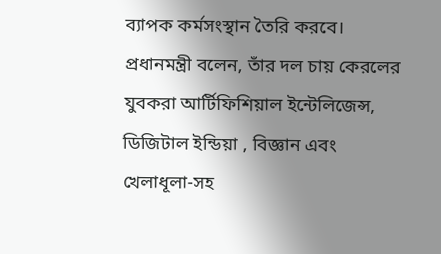ব্যাপক কর্মসংস্থান তৈরি করবে। প্রধানমন্ত্রী বলেন, তাঁর দল চায় কেরলের যুবকরা আর্টিফিশিয়াল ইন্টেলিজেন্স, ডিজিটাল ইন্ডিয়া , বিজ্ঞান এবং খেলাধূলা-সহ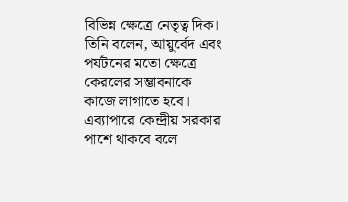বিভিন্ন ক্ষেত্রে নেতৃত্ব দিক। তিনি বলেন, আয়ুর্বেদ এবং পর্যটনের মতো ক্ষেত্রে কেরলের সম্ভাবনাকে কাজে লাগাতে হবে। এব্যাপারে কেন্দ্রীয় সরকার পাশে থাকবে বলে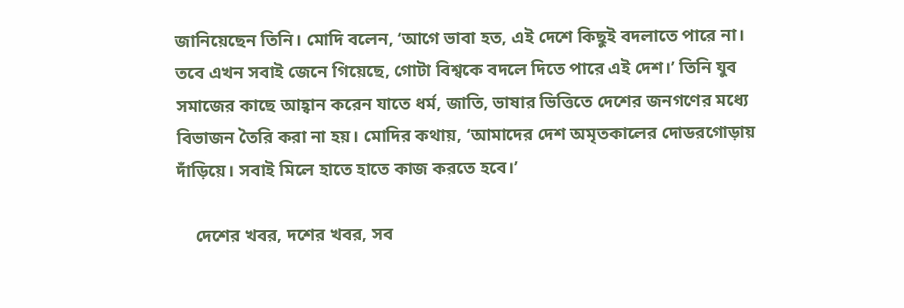জানিয়েছেন তিনি। মোদি বলেন, ‘আগে ভাবা হত, এই দেশে কিছুই বদলাতে পারে না। তবে এখন সবাই জেনে গিয়েছে, গোটা বিশ্বকে বদলে দিতে পারে এই দেশ।’ তিনি যুব সমাজের কাছে আহ্বান করেন যাতে ধর্ম, জাতি, ভাষার ভিত্তিতে দেশের জনগণের মধ্যে বিভাজন তৈরি করা না হয়। মোদির কথায়, ‘আমাদের দেশ অমৃতকালের দোডরগোড়ায় দাঁড়িয়ে। সবাই মিলে হাতে হাতে কাজ করতে হবে।’

    দেশের খবর, দশের খবর, সব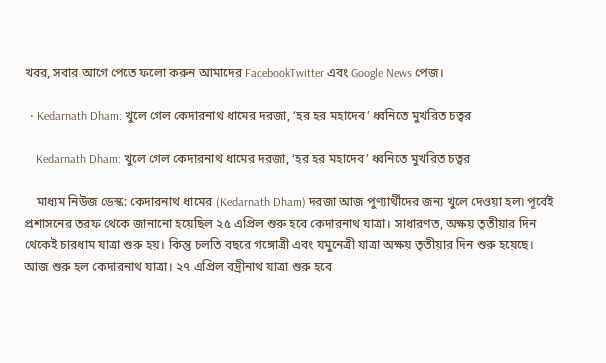খবর, সবার আগে পেতে ফলো করুন আমাদের FacebookTwitter এবং Google News পেজ।

  • Kedarnath Dham: খুলে গেল কেদারনাথ ধামের দরজা, ‘হর হর মহাদেব’ ধ্বনিতে মুখরিত চত্বর

    Kedarnath Dham: খুলে গেল কেদারনাথ ধামের দরজা, ‘হর হর মহাদেব’ ধ্বনিতে মুখরিত চত্বর

    মাধ্যম নিউজ ডেস্ক: কেদারনাথ ধামের (Kedarnath Dham) দরজা আজ পুণ্যার্থীদের জন্য খুলে দেওয়া হল৷ পূর্বেই প্রশাসনের তরফ থেকে জানানো হয়েছিল ২৫ এপ্রিল শুরু হবে কেদারনাথ যাত্রা। সাধারণত, অক্ষয় তৃতীয়ার দিন থেকেই চারধাম যাত্রা শুরু হয়। কিন্তু চলতি বছরে গঙ্গোত্রী এবং যমুনেত্রী যাত্রা অক্ষয় তৃতীয়ার দিন শুরু হয়েছে। আজ শুরু হল কেদারনাথ যাত্রা। ২৭ এপ্রিল বদ্রীনাথ যাত্রা শুরু হবে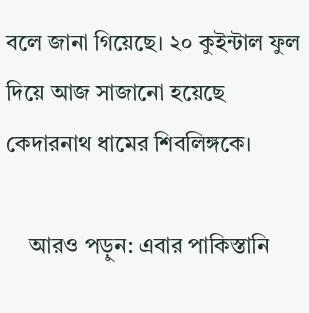বলে জানা গিয়েছে। ২০ কুইন্টাল ফুল দিয়ে আজ সাজানো হয়েছে কেদারনাথ ধামের শিবলিঙ্গকে।

    আরও পড়ুন: এবার পাকিস্তানি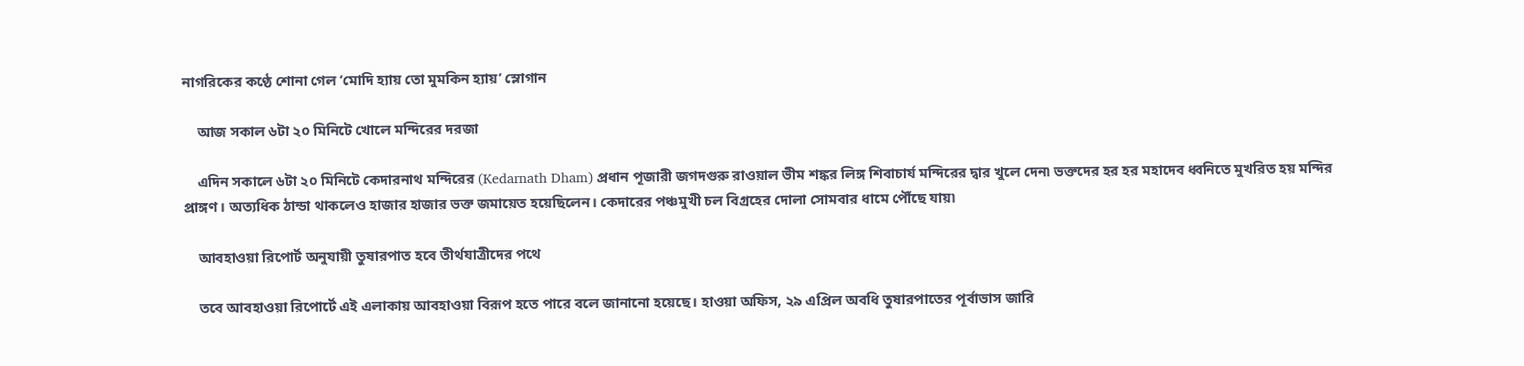নাগরিকের কণ্ঠে শোনা গেল ‘মোদি হ্যায় তো মুমকিন হ্যায়’ স্লোগান

    আজ সকাল ৬টা ২০ মিনিটে খোলে মন্দিরের দরজা

    এদিন সকালে ৬টা ২০ মিনিটে কেদারনাথ মন্দিরের (Kedarnath Dham) প্রধান পূজারী জগদগুরু রাওয়াল ভীম শঙ্কর লিঙ্গ শিবাচার্য মন্দিরের দ্বার খুলে দেন৷ ভক্তদের হর হর মহাদেব ধ্বনিতে মুখরিত হয় মন্দির প্রাঙ্গণ। অত্যধিক ঠান্ডা থাকলেও হাজার হাজার ভক্ত জমায়েত হয়েছিলেন। কেদারের পঞ্চমুখী চল বিগ্রহের দোলা সোমবার ধামে পৌঁছে যায়৷

    আবহাওয়া রিপোর্ট অনুযায়ী তুষারপাত হবে তীর্থযাত্রীদের পথে

    তবে আবহাওয়া রিপোর্টে এই এলাকায় আবহাওয়া বিরূপ হতে পারে বলে জানানো হয়েছে। হাওয়া অফিস, ২৯ এপ্রিল অবধি তুষারপাতের পূর্বাভাস জারি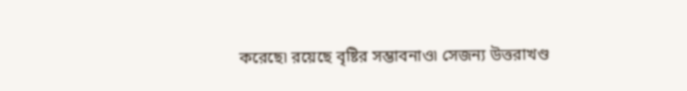করেছে৷ রয়েছে বৃষ্টির সম্ভাবনাও৷ সেজন্য উত্তরাখণ্ড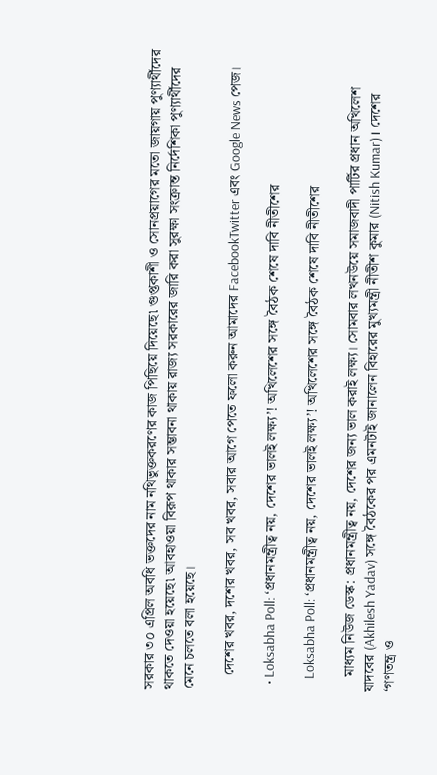সরকার ৩০ এপ্রিল অবধি ভক্তদের নাম নথিভুক্তকরণের কাজ পিছিয়ে দিয়েছে৷ গুপ্তকাশী ও সোনপ্রয়াগের মতো জায়গায় পুণ্যার্থীদের থাকতে দেওয়া হয়েছে৷ আবহাওয়া বিরূপ থাকার সম্ভাবনা থাকায় রাজ্য সরকারের জারি করা সুরক্ষা সংক্রান্ত নির্দেশিকা পুণ্যার্থীদের মেনে চলতে বলা হয়েছে।

    দেশের খবর, দশের খবর, সব খবর, সবার আগে পেতে ফলো করুন আমাদের FacebookTwitter এবং Google News পেজ।

  • Loksabha Poll: ‘প্রধানমন্ত্রীত্ব নয়, দেশের ভালই লক্ষ্য’! অখিলেশের সঙ্গে বৈঠক শেষে দাবি নীতীশের

    Loksabha Poll: ‘প্রধানমন্ত্রীত্ব নয়, দেশের ভালই লক্ষ্য’! অখিলেশের সঙ্গে বৈঠক শেষে দাবি নীতীশের

    মাধ্যম নিউজ ডেস্ক: প্রধানমন্ত্রীত্ব নয়, দেশের জন্য ভাল করাই লক্ষ্য। সোমবার লখনউয়ে সমাজবাদী পার্টির প্রধান অখিলেশ যাদবের (Akhilesh Yadav) সঙ্গে বৈঠকের পর এমনটাই জানালেন বিহারের মুখ্যমন্ত্রী নীতীশ কুমার (Nitish Kumar)। দেশের ‘গণতন্ত্র ও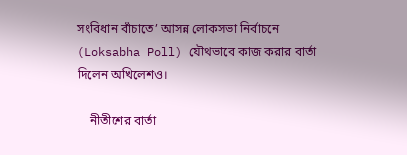সংবিধান বাঁচাতে’ আসন্ন লোকসভা নির্বাচনে (Loksabha Poll) যৌথভাবে কাজ করার বার্তা দিলেন অখিলেশও।

    নীতীশের বার্তা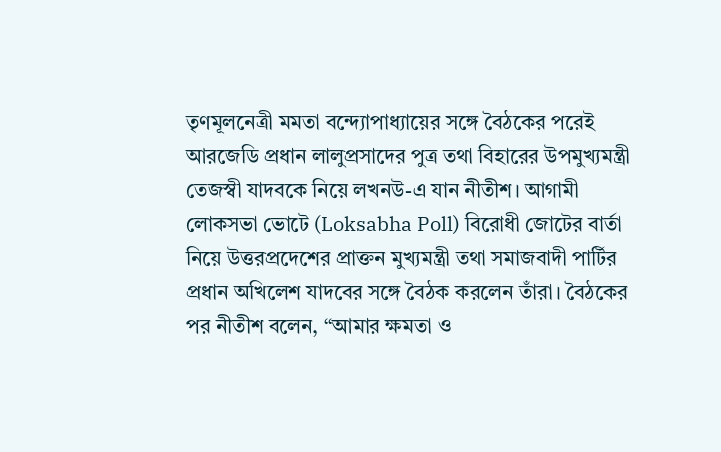তৃণমূলনেত্রী মমতা বন্দ্যোপাধ্যায়ের সঙ্গে বৈঠকের পরেই আরজেডি প্রধান লালুপ্রসাদের পুত্র তথা বিহারের উপমুখ্যমন্ত্রী তেজস্বী যাদবকে নিয়ে লখনউ-এ যান নীতীশ। আগামী লোকসভা ভোটে (Loksabha Poll) বিরোধী জোটের বার্তা নিয়ে উত্তরপ্রদেশের প্রাক্তন মুখ্যমন্ত্রী তথা সমাজবাদী পার্টির প্রধান অখিলেশ যাদবের সঙ্গে বৈঠক করলেন তাঁরা। বৈঠকের পর নীতীশ বলেন, ‘‘আমার ক্ষমতা ও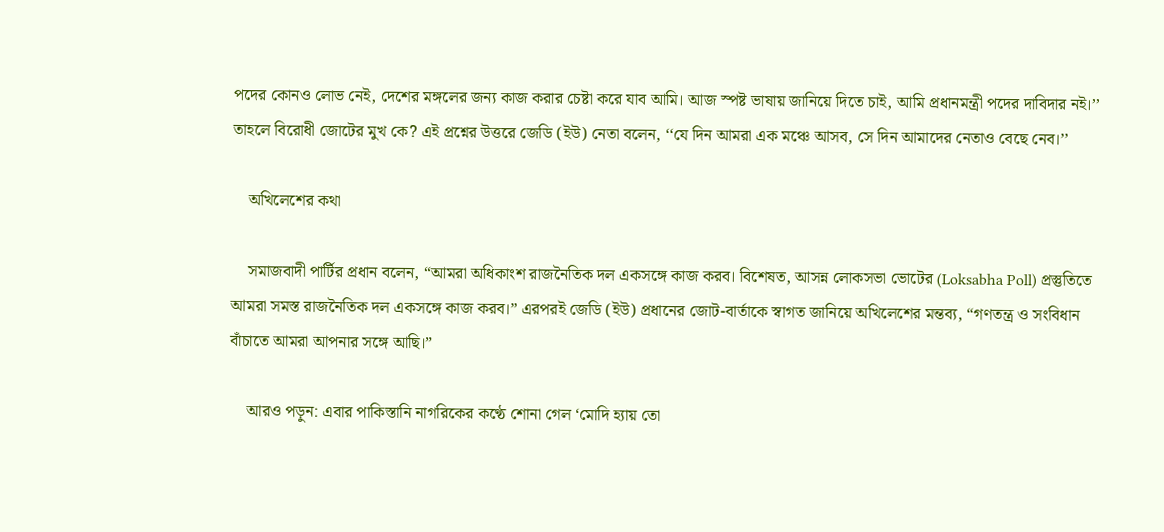পদের কোনও লোভ নেই, দেশের মঙ্গলের জন্য কাজ করার চেষ্টা করে যাব আমি। আজ স্পষ্ট ভাষায় জানিয়ে দিতে চাই, আমি প্রধানমন্ত্রী পদের দাবিদার নই।’’ তাহলে বিরোধী জোটের মুখ কে? এই প্রশ্নের উত্তরে জেডি (ইউ) নেতা বলেন, ‘‘যে দিন আমরা এক মঞ্চে আসব, সে দিন আমাদের নেতাও বেছে নেব।’’

    অখিলেশের কথা

    সমাজবাদী পার্টির প্রধান বলেন, “আমরা অধিকাংশ রাজনৈতিক দল একসঙ্গে কাজ করব। বিশেষত, আসন্ন লোকসভা ভোটের (Loksabha Poll) প্রস্তুতিতে আমরা সমস্ত রাজনৈতিক দল একসঙ্গে কাজ করব।” এরপরই জেডি (ইউ) প্রধানের জোট-বার্তাকে স্বাগত জানিয়ে অখিলেশের মন্তব্য, “গণতন্ত্র ও সংবিধান বাঁচাতে আমরা আপনার সঙ্গে আছি।”

    আরও পড়ুন: এবার পাকিস্তানি নাগরিকের কণ্ঠে শোনা গেল ‘মোদি হ্যায় তো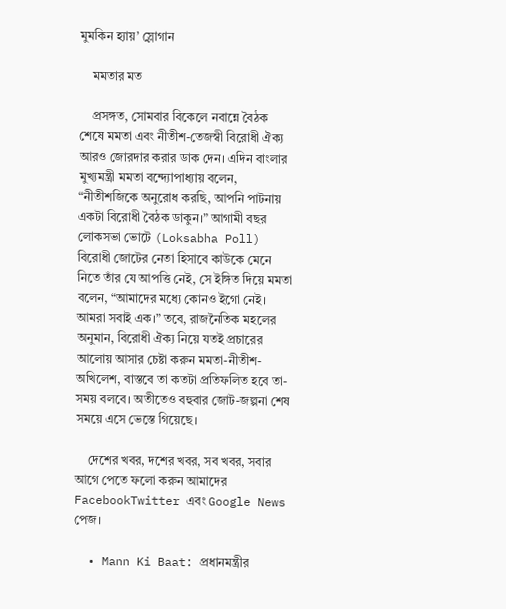মুমকিন হ্যায়’ স্লোগান

    মমতার মত

    প্রসঙ্গত, সোমবার বিকেলে নবান্নে বৈঠক শেষে মমতা এবং নীতীশ-তেজস্বী বিরোধী ঐক্য আরও জোরদার করার ডাক দেন। এদিন বাংলার মুখ্যমন্ত্রী মমতা বন্দ্যোপাধ্যায় বলেন, “নীতীশজিকে অনুরোধ করছি, আপনি পাটনায় একটা বিরোধী বৈঠক ডাকুন।” আগামী বছর লোকসভা ভোটে (Loksabha Poll) বিরোধী জোটের নেতা হিসাবে কাউকে মেনে নিতে তাঁর যে আপত্তি নেই, সে ইঙ্গিত দিয়ে মমতা বলেন, “আমাদের মধ্যে কোনও ইগো নেই। আমরা সবাই এক।” তবে, রাজনৈতিক মহলের অনুমান, বিরোধী ঐক্য নিয়ে যতই প্রচারের আলোয় আসার চেষ্টা করুন মমতা-নীতীশ-অখিলেশ, বাস্তবে তা কতটা প্রতিফলিত হবে তা- সময় বলবে। অতীতেও বহুবার জোট-জল্পনা শেষ সময়ে এসে ভেস্তে গিয়েছে।

    দেশের খবর, দশের খবর, সব খবর, সবার আগে পেতে ফলো করুন আমাদের FacebookTwitter এবং Google News পেজ।

  • Mann Ki Baat: প্রধানমন্ত্রীর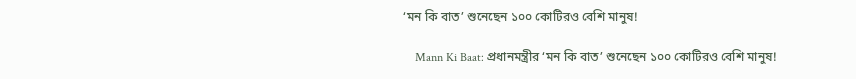‘মন কি বাত’ শুনেছেন ১০০ কোটিরও বেশি মানুষ!

    Mann Ki Baat: প্রধানমন্ত্রীর ‘মন কি বাত’ শুনেছেন ১০০ কোটিরও বেশি মানুষ!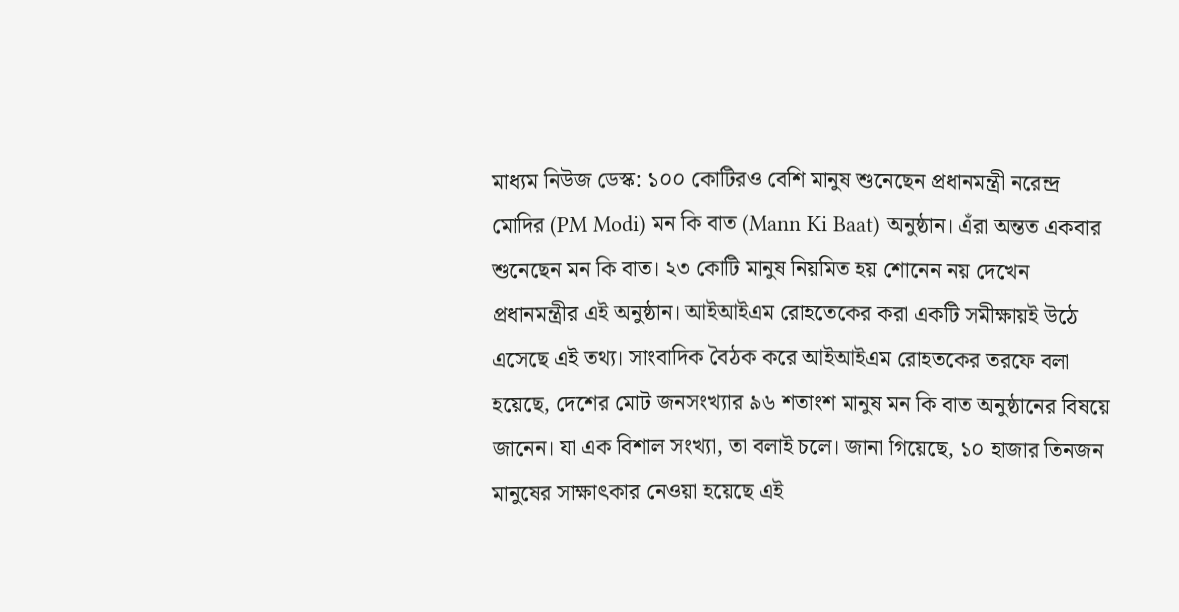মাধ্যম নিউজ ডেস্ক: ১০০ কোটিরও বেশি মানুষ শুনেছেন প্রধানমন্ত্রী নরেন্দ্র মোদির (PM Modi) মন কি বাত (Mann Ki Baat) অনুষ্ঠান। এঁরা অন্তত একবার শুনেছেন মন কি বাত। ২৩ কোটি মানুষ নিয়মিত হয় শোনেন নয় দেখেন প্রধানমন্ত্রীর এই অনুষ্ঠান। আইআইএম রোহতেকের করা একটি সমীক্ষায়ই উঠে এসেছে এই তথ্য। সাংবাদিক বৈঠক করে আইআইএম রোহতকের তরফে বলা হয়েছে, দেশের মোট জনসংখ্যার ৯৬ শতাংশ মানুষ মন কি বাত অনুষ্ঠানের বিষয়ে জানেন। যা এক বিশাল সংখ্যা, তা বলাই চলে। জানা গিয়েছে, ১০ হাজার তিনজন মানুষের সাক্ষাৎকার নেওয়া হয়েছে এই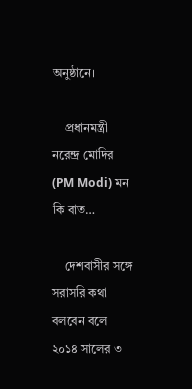অনুষ্ঠানে।

    প্রধানমন্ত্রী নরেন্দ্র মোদির (PM Modi) মন কি বাত…

    দেশবাসীর সঙ্গে সরাসরি কথা বলবেন বলে ২০১৪ সালের ৩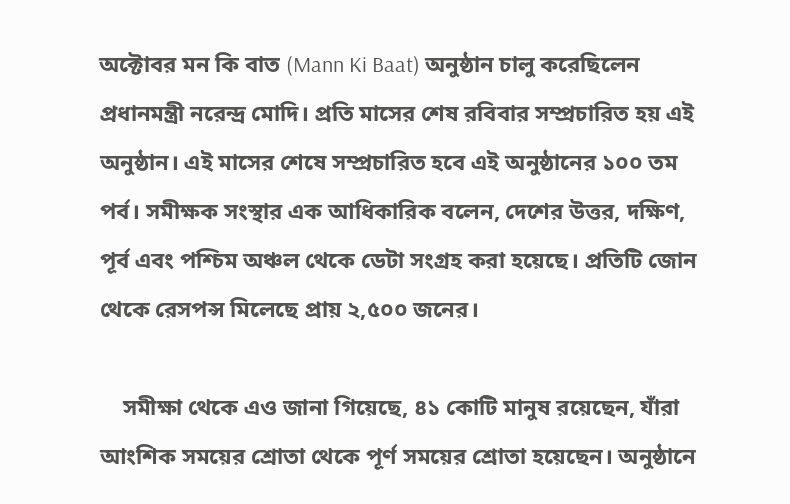অক্টোবর মন কি বাত (Mann Ki Baat) অনুষ্ঠান চালু করেছিলেন প্রধানমন্ত্রী নরেন্দ্র মোদি। প্রতি মাসের শেষ রবিবার সম্প্রচারিত হয় এই অনুষ্ঠান। এই মাসের শেষে সম্প্রচারিত হবে এই অনুষ্ঠানের ১০০ তম পর্ব। সমীক্ষক সংস্থার এক আধিকারিক বলেন, দেশের উত্তর, দক্ষিণ, পূর্ব এবং পশ্চিম অঞ্চল থেকে ডেটা সংগ্রহ করা হয়েছে। প্রতিটি জোন থেকে রেসপন্স মিলেছে প্রায় ২,৫০০ জনের।

    সমীক্ষা থেকে এও জানা গিয়েছে, ৪১ কোটি মানুষ রয়েছেন, যাঁরা আংশিক সময়ের শ্রোতা থেকে পূর্ণ সময়ের শ্রোতা হয়েছেন। অনুষ্ঠানে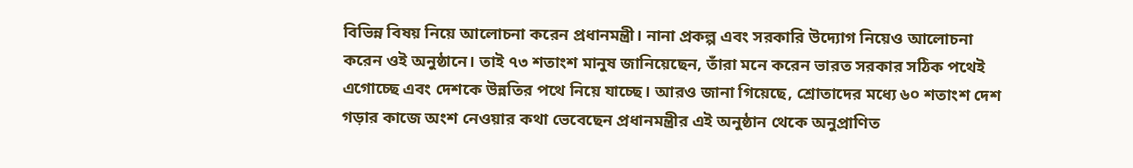বিভিন্ন বিষয় নিয়ে আলোচনা করেন প্রধানমন্ত্রী। নানা প্রকল্প এবং সরকারি উদ্যোগ নিয়েও আলোচনা করেন ওই অনুষ্ঠানে। তাই ৭৩ শতাংশ মানুষ জানিয়েছেন, তাঁরা মনে করেন ভারত সরকার সঠিক পথেই এগোচ্ছে এবং দেশকে উন্নতির পথে নিয়ে যাচ্ছে। আরও জানা গিয়েছে, শ্রোতাদের মধ্যে ৬০ শতাংশ দেশ গড়ার কাজে অংশ নেওয়ার কথা ভেবেছেন প্রধানমন্ত্রীর এই অনুষ্ঠান থেকে অনুপ্রাণিত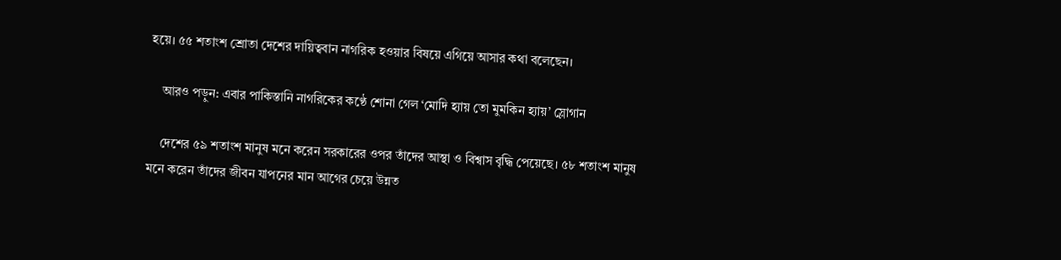হয়ে। ৫৫ শতাংশ শ্রোতা দেশের দায়িত্ববান নাগরিক হওয়ার বিষয়ে এগিয়ে আসার কথা বলেছেন।

    আরও পড়ুন: এবার পাকিস্তানি নাগরিকের কণ্ঠে শোনা গেল ‘মোদি হ্যায় তো মুমকিন হ্যায়’ স্লোগান

    দেশের ৫৯ শতাংশ মানুষ মনে করেন সরকারের ওপর তাঁদের আস্থা ও বিশ্বাস বৃদ্ধি পেয়েছে। ৫৮ শতাংশ মানুষ মনে করেন তাঁদের জীবন যাপনের মান আগের চেয়ে উন্নত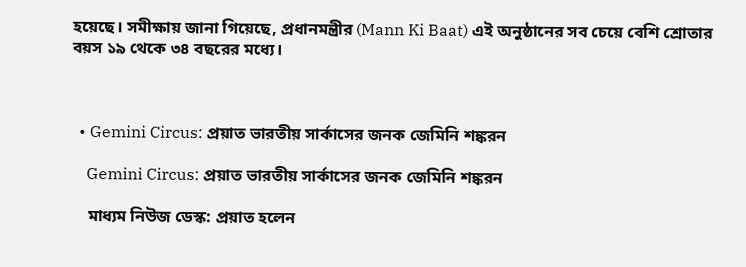হয়েছে। সমীক্ষায় জানা গিয়েছে, প্রধানমন্ত্রীর (Mann Ki Baat) এই অনুষ্ঠানের সব চেয়ে বেশি শ্রোতার বয়স ১৯ থেকে ৩৪ বছরের মধ্যে।



  • Gemini Circus: প্রয়াত ভারতীয় সার্কাসের জনক জেমিনি শঙ্করন

    Gemini Circus: প্রয়াত ভারতীয় সার্কাসের জনক জেমিনি শঙ্করন

    মাধ্যম নিউজ ডেস্ক: প্রয়াত হলেন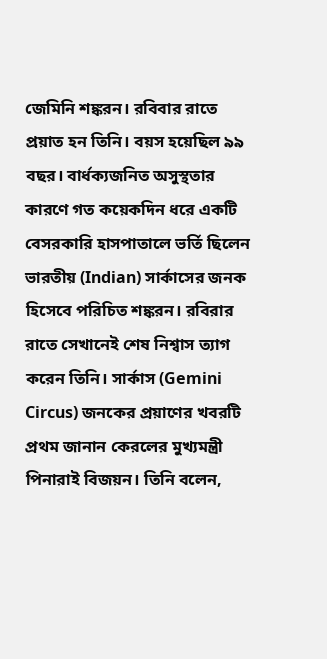জেমিনি শঙ্করন। রবিবার রাতে প্রয়াত হন তিনি। বয়স হয়েছিল ৯৯ বছর। বার্ধক্যজনিত অসুস্থতার কারণে গত কয়েকদিন ধরে একটি বেসরকারি হাসপাতালে ভর্তি ছিলেন ভারতীয় (Indian) সার্কাসের জনক হিসেবে পরিচিত শঙ্করন। রবিরার রাতে সেখানেই শেষ নিশ্বাস ত্যাগ করেন তিনি। সার্কাস (Gemini Circus) জনকের প্রয়াণের খবরটি প্রথম জানান কেরলের মুখ্যমন্ত্রী পিনারাই বিজয়ন। তিনি বলেন,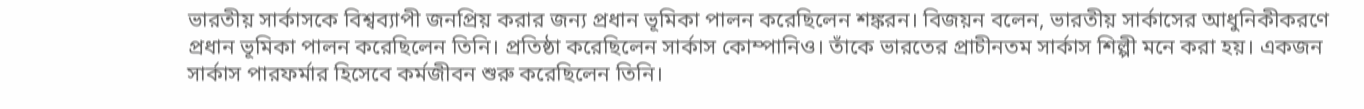ভারতীয় সার্কাসকে বিশ্বব্যাপী জনপ্রিয় করার জন্য প্রধান ভূমিকা পালন করেছিলেন শঙ্করন। বিজয়ন বলেন, ভারতীয় সার্কাসের আধুনিকীকরণে প্রধান ভূমিকা পালন করেছিলেন তিনি। প্রতিষ্ঠা করেছিলেন সার্কাস কোম্পানিও। তাঁকে ভারতের প্রাচীনতম সার্কাস শিল্পী মনে করা হয়। একজন সার্কাস পারফর্মার হিসেবে কর্মজীবন শুরু করেছিলেন তিনি।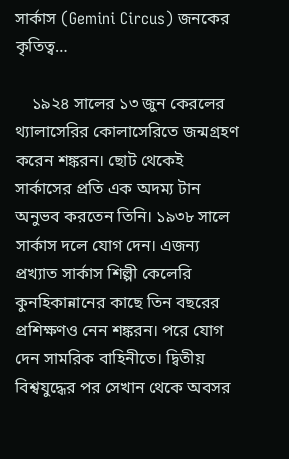সার্কাস (Gemini Circus) জনকের কৃতিত্ব…

    ১৯২৪ সালের ১৩ জুন কেরলের থ্যালাসেরির কোলাসেরিতে জন্মগ্রহণ করেন শঙ্করন। ছোট থেকেই সার্কাসের প্রতি এক অদম্য টান অনুভব করতেন তিনি। ১৯৩৮ সালে সার্কাস দলে যোগ দেন। এজন্য প্রখ্যাত সার্কাস শিল্পী কেলেরি কুনহিকান্নানের কাছে তিন বছরের প্রশিক্ষণও নেন শঙ্করন। পরে যোগ দেন সামরিক বাহিনীতে। দ্বিতীয় বিশ্বযুদ্ধের পর সেখান থেকে অবসর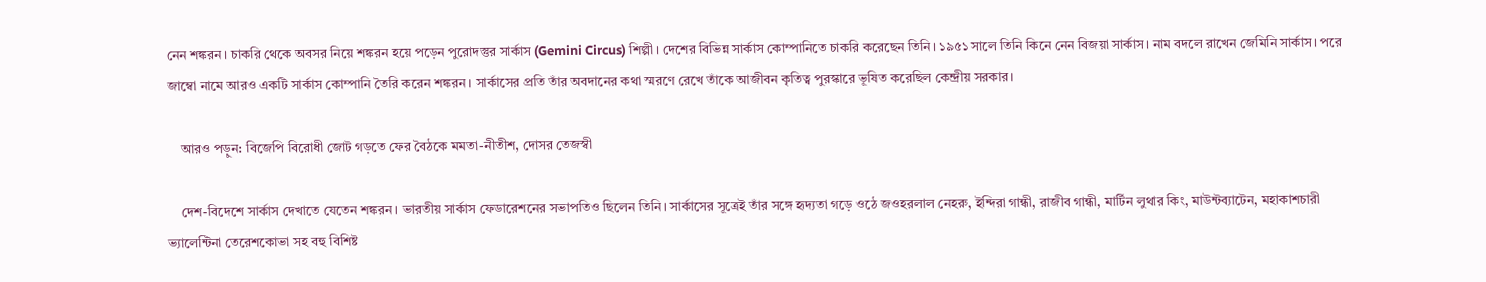নেন শঙ্করন। চাকরি থেকে অবসর নিয়ে শঙ্করন হয়ে পড়েন পুরোদস্তুর সার্কাস (Gemini Circus) শিল্পী। দেশের বিভিন্ন সার্কাস কোম্পানিতে চাকরি করেছেন তিনি। ১৯৫১ সালে তিনি কিনে নেন বিজয়া সার্কাস। নাম বদলে রাখেন জেমিনি সার্কাস। পরে জাম্বো নামে আরও একটি সার্কাস কোম্পানি তৈরি করেন শঙ্করন। সার্কাসের প্রতি তাঁর অবদানের কথা স্মরণে রেখে তাঁকে আজীবন কৃতিত্ব পুরস্কারে ভূষিত করেছিল কেন্দ্রীয় সরকার।

    আরও পড়ুন: বিজেপি বিরোধী জোট গড়তে ফের বৈঠকে মমতা-নীতীশ, দোসর তেজস্বী

    দেশ-বিদেশে সার্কাস দেখাতে যেতেন শঙ্করন। ভারতীয় সার্কাস ফেডারেশনের সভাপতিও ছিলেন তিনি। সার্কাসের সূত্রেই তাঁর সঙ্গে হৃদ্যতা গড়ে ওঠে জওহরলাল নেহরু, ইন্দিরা গান্ধী, রাজীব গান্ধী, মার্টিন লুথার কিং, মাউন্টব্যাটেন, মহাকাশচারী ভ্যালেন্টিনা তেরেশকোভা সহ বহু বিশিষ্ট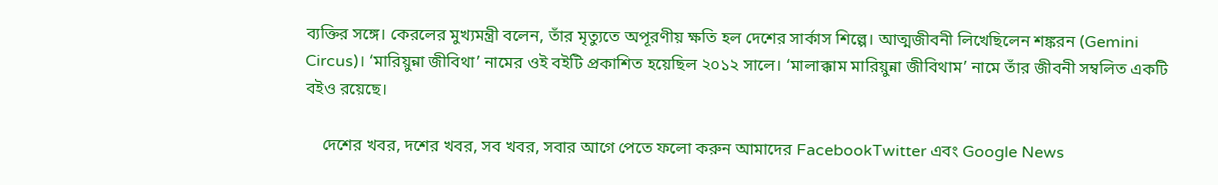ব্যক্তির সঙ্গে। কেরলের মুখ্যমন্ত্রী বলেন, তাঁর মৃত্যুতে অপূরণীয় ক্ষতি হল দেশের সার্কাস শিল্পে। আত্মজীবনী লিখেছিলেন শঙ্করন (Gemini Circus)। ‘মারিয়ুন্না জীবিথা’ নামের ওই বইটি প্রকাশিত হয়েছিল ২০১২ সালে। ‘মালাক্কাম মারিয়ুন্না জীবিথাম’ নামে তাঁর জীবনী সম্বলিত একটি বইও রয়েছে।

    দেশের খবর, দশের খবর, সব খবর, সবার আগে পেতে ফলো করুন আমাদের FacebookTwitter এবং Google News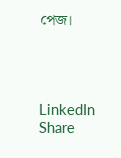পেজ।




LinkedIn
Share